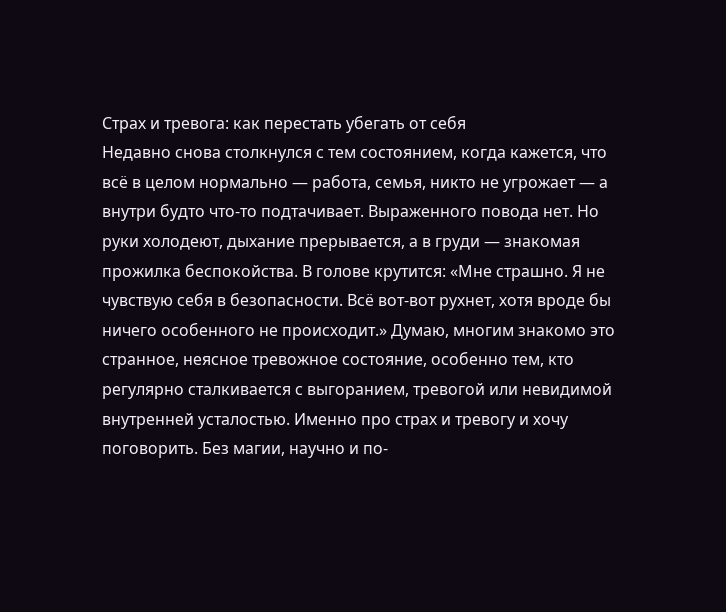Страх и тревога: как перестать убегать от себя
Недавно снова столкнулся с тем состоянием, когда кажется, что всё в целом нормально — работа, семья, никто не угрожает — а внутри будто что-то подтачивает. Выраженного повода нет. Но руки холодеют, дыхание прерывается, а в груди — знакомая прожилка беспокойства. В голове крутится: «Мне страшно. Я не чувствую себя в безопасности. Всё вот-вот рухнет, хотя вроде бы ничего особенного не происходит.» Думаю, многим знакомо это странное, неясное тревожное состояние, особенно тем, кто регулярно сталкивается с выгоранием, тревогой или невидимой внутренней усталостью. Именно про страх и тревогу и хочу поговорить. Без магии, научно и по-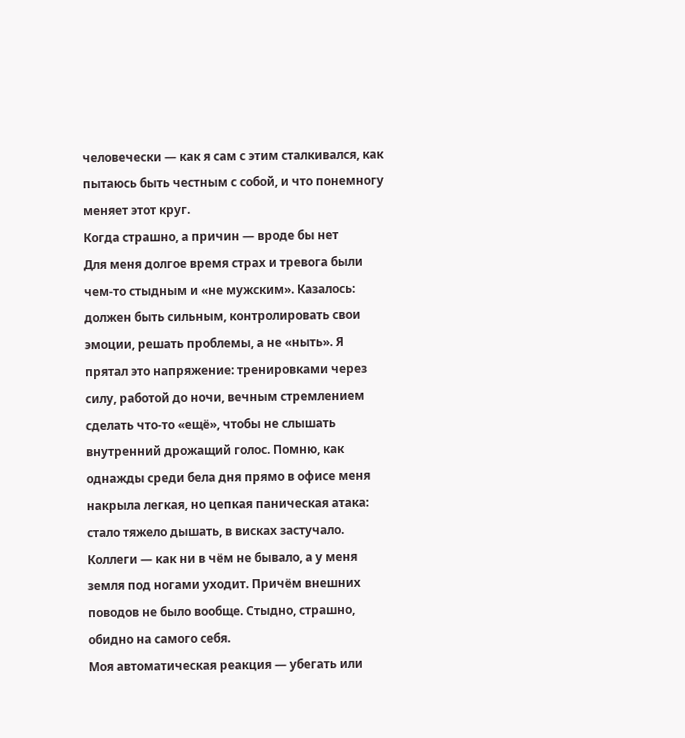человечески — как я сам с этим сталкивался, как пытаюсь быть честным с собой, и что понемногу меняет этот круг.
Когда страшно, а причин — вроде бы нет
Для меня долгое время страх и тревога были чем-то стыдным и «не мужским». Казалось: должен быть сильным, контролировать свои эмоции, решать проблемы, а не «ныть». Я прятал это напряжение: тренировками через силу, работой до ночи, вечным стремлением сделать что-то «ещё», чтобы не слышать внутренний дрожащий голос. Помню, как однажды среди бела дня прямо в офисе меня накрыла легкая, но цепкая паническая атака: стало тяжело дышать, в висках застучало. Коллеги — как ни в чём не бывало, а у меня земля под ногами уходит. Причём внешних поводов не было вообще. Стыдно, страшно, обидно на самого себя.
Моя автоматическая реакция — убегать или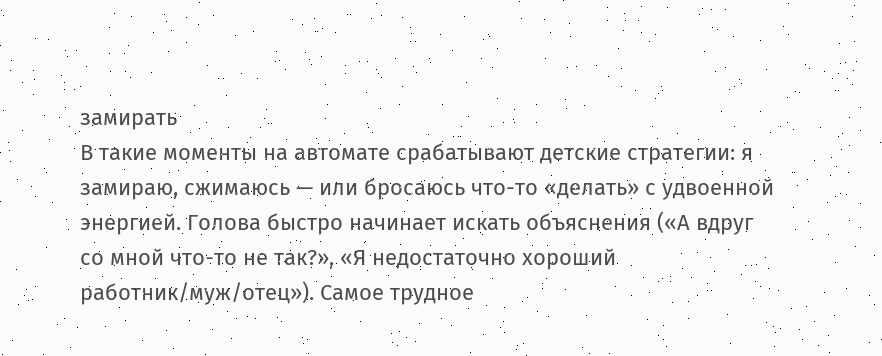замирать
В такие моменты на автомате срабатывают детские стратегии: я замираю, сжимаюсь — или бросаюсь что-то «делать» с удвоенной энергией. Голова быстро начинает искать объяснения («А вдруг со мной что-то не так?», «Я недостаточно хороший работник/муж/отец»). Самое трудное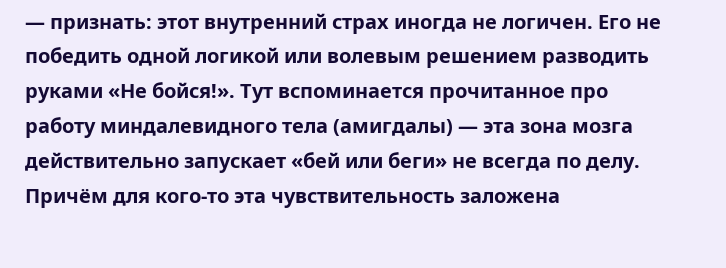— признать: этот внутренний страх иногда не логичен. Его не победить одной логикой или волевым решением разводить руками «Не бойся!». Тут вспоминается прочитанное про работу миндалевидного тела (амигдалы) — эта зона мозга действительно запускает «бей или беги» не всегда по делу. Причём для кого-то эта чувствительность заложена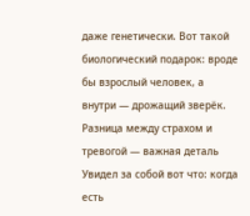даже генетически. Вот такой биологический подарок: вроде бы взрослый человек, а внутри — дрожащий зверёк.
Разница между страхом и тревогой — важная деталь
Увидел за собой вот что: когда есть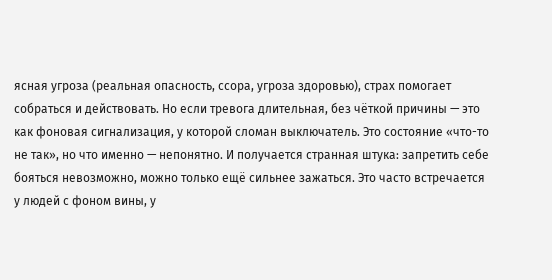ясная угроза (реальная опасность, ссора, угроза здоровью), страх помогает собраться и действовать. Но если тревога длительная, без чёткой причины — это как фоновая сигнализация, у которой сломан выключатель. Это состояние «что-то не так», но что именно — непонятно. И получается странная штука: запретить себе бояться невозможно, можно только ещё сильнее зажаться. Это часто встречается у людей с фоном вины, у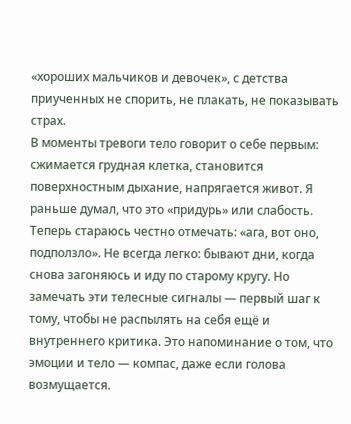«хороших мальчиков и девочек», с детства приученных не спорить, не плакать, не показывать страх.
В моменты тревоги тело говорит о себе первым: сжимается грудная клетка, становится поверхностным дыхание, напрягается живот. Я раньше думал, что это «придурь» или слабость. Теперь стараюсь честно отмечать: «ага, вот оно, подползло». Не всегда легко: бывают дни, когда снова загоняюсь и иду по старому кругу. Но замечать эти телесные сигналы — первый шаг к тому, чтобы не распылять на себя ещё и внутреннего критика. Это напоминание о том, что эмоции и тело — компас, даже если голова возмущается.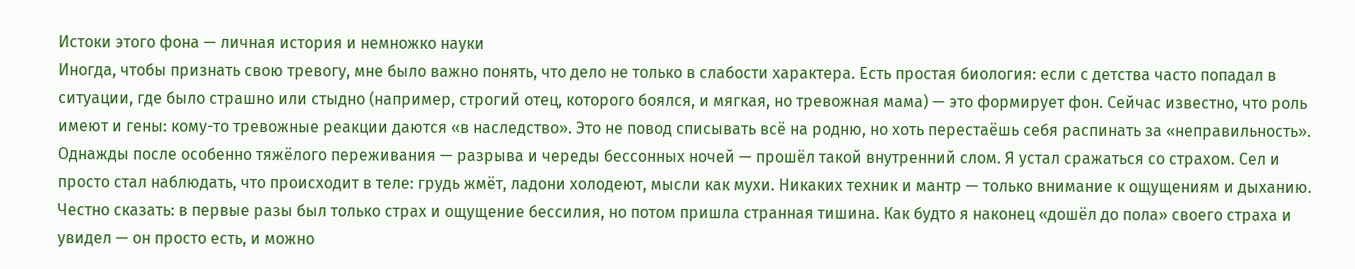Истоки этого фона — личная история и немножко науки
Иногда, чтобы признать свою тревогу, мне было важно понять, что дело не только в слабости характера. Есть простая биология: если с детства часто попадал в ситуации, где было страшно или стыдно (например, строгий отец, которого боялся, и мягкая, но тревожная мама) — это формирует фон. Сейчас известно, что роль имеют и гены: кому-то тревожные реакции даются «в наследство». Это не повод списывать всё на родню, но хоть перестаёшь себя распинать за «неправильность».
Однажды после особенно тяжёлого переживания — разрыва и череды бессонных ночей — прошёл такой внутренний слом. Я устал сражаться со страхом. Сел и просто стал наблюдать, что происходит в теле: грудь жмёт, ладони холодеют, мысли как мухи. Никаких техник и мантр — только внимание к ощущениям и дыханию. Честно сказать: в первые разы был только страх и ощущение бессилия, но потом пришла странная тишина. Как будто я наконец «дошёл до пола» своего страха и увидел — он просто есть, и можно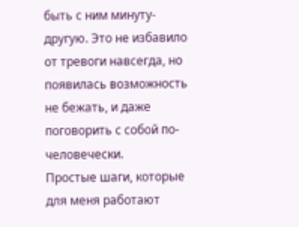быть с ним минуту-другую. Это не избавило от тревоги навсегда, но появилась возможность не бежать, и даже поговорить с собой по-человечески.
Простые шаги, которые для меня работают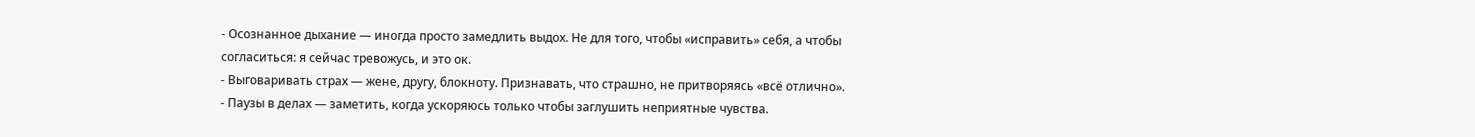- Осознанное дыхание — иногда просто замедлить выдох. Не для того, чтобы «исправить» себя, а чтобы согласиться: я сейчас тревожусь, и это ок.
- Выговаривать страх — жене, другу, блокноту. Признавать, что страшно, не притворяясь «всё отлично».
- Паузы в делах — заметить, когда ускоряюсь только чтобы заглушить неприятные чувства.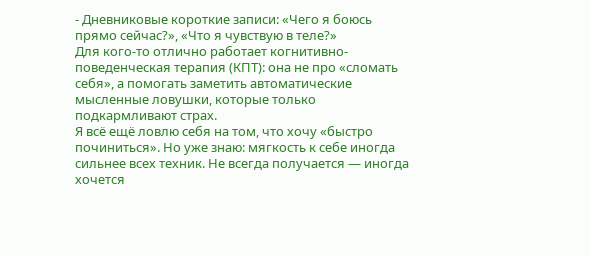- Дневниковые короткие записи: «Чего я боюсь прямо сейчас?», «Что я чувствую в теле?»
Для кого-то отлично работает когнитивно-поведенческая терапия (КПТ): она не про «сломать себя», а помогать заметить автоматические мысленные ловушки, которые только подкармливают страх.
Я всё ещё ловлю себя на том, что хочу «быстро починиться». Но уже знаю: мягкость к себе иногда сильнее всех техник. Не всегда получается — иногда хочется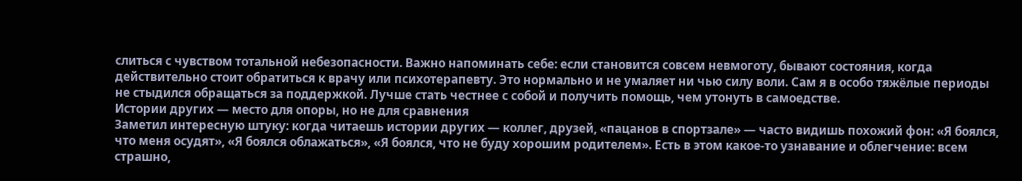слиться с чувством тотальной небезопасности. Важно напоминать себе: если становится совсем невмоготу, бывают состояния, когда действительно стоит обратиться к врачу или психотерапевту. Это нормально и не умаляет ни чью силу воли. Сам я в особо тяжёлые периоды не стыдился обращаться за поддержкой. Лучше стать честнее с собой и получить помощь, чем утонуть в самоедстве.
Истории других — место для опоры, но не для сравнения
Заметил интересную штуку: когда читаешь истории других — коллег, друзей, «пацанов в спортзале» — часто видишь похожий фон: «Я боялся, что меня осудят», «Я боялся облажаться», «Я боялся, что не буду хорошим родителем». Есть в этом какое-то узнавание и облегчение: всем страшно,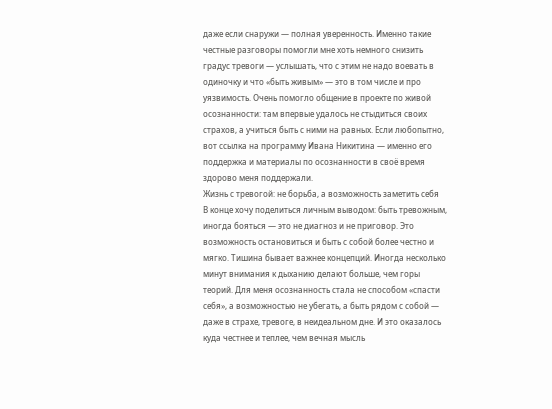даже если снаружи — полная уверенность. Именно такие честные разговоры помогли мне хоть немного снизить градус тревоги — услышать, что с этим не надо воевать в одиночку и что «быть живым» — это в том числе и про уязвимость. Очень помогло общение в проекте по живой осознанности: там впервые удалось не стыдиться своих страхов, а учиться быть с ними на равных. Если любопытно, вот ссылка на программу Ивана Никитина — именно его поддержка и материалы по осознанности в своё время здорово меня поддержали.
Жизнь с тревогой: не борьба, а возможность заметить себя
В конце хочу поделиться личным выводом: быть тревожным, иногда бояться — это не диагноз и не приговор. Это возможность остановиться и быть с собой более честно и мягко. Тишина бывает важнее концепций. Иногда несколько минут внимания к дыханию делают больше, чем горы теорий. Для меня осознанность стала не способом «спасти себя», а возможностью не убегать, а быть рядом с собой — даже в страхе, тревоге, в неидеальном дне. И это оказалось куда честнее и теплее, чем вечная мысль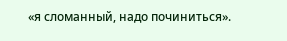«я сломанный, надо починиться».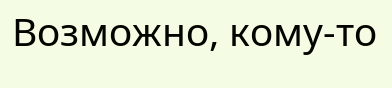Возможно, кому-то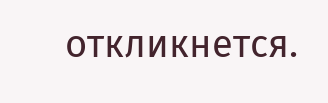откликнется.